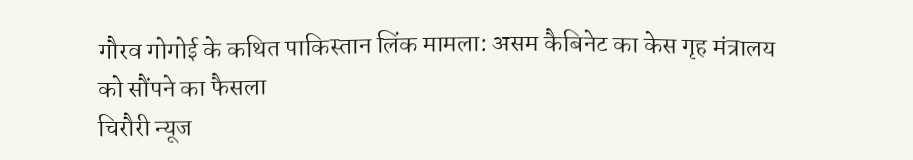गौरव गोगोई के कथित पाकिस्तान लिंक मामला: असम कैबिनेट का केस गृह मंत्रालय को सौंपने का फैसला
चिरौरी न्यूज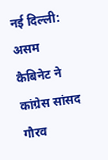नई दिल्ली: असम कैबिनेट ने कांग्रेस सांसद गौरव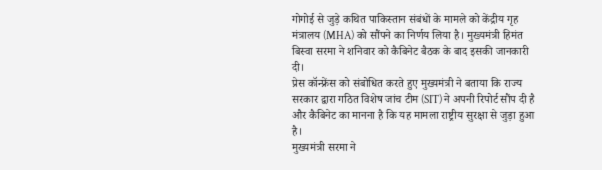गोगोई से जुड़े कथित पाकिस्तान संबंधों के मामले को केंद्रीय गृह मंत्रालय (MHA) को सौंपने का निर्णय लिया है। मुख्यमंत्री हिमंत बिस्वा सरमा ने शनिवार को कैबिनेट बैठक के बाद इसकी जानकारी दी।
प्रेस कॉन्फ्रेंस को संबोधित करते हुए मुख्यमंत्री ने बताया कि राज्य सरकार द्वारा गठित विशेष जांच टीम (SIT) ने अपनी रिपोर्ट सौंप दी है और कैबिनेट का मानना है कि यह मामला राष्ट्रीय सुरक्षा से जुड़ा हुआ है।
मुख्यमंत्री सरमा ने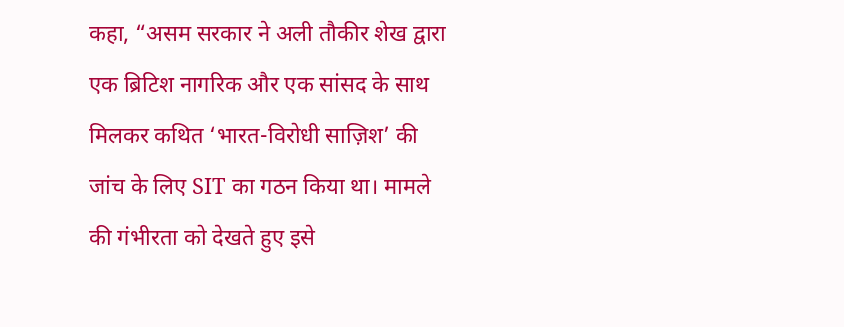कहा, “असम सरकार ने अली तौकीर शेख द्वारा एक ब्रिटिश नागरिक और एक सांसद के साथ मिलकर कथित ‘भारत-विरोधी साज़िश’ की जांच के लिए SIT का गठन किया था। मामले की गंभीरता को देखते हुए इसे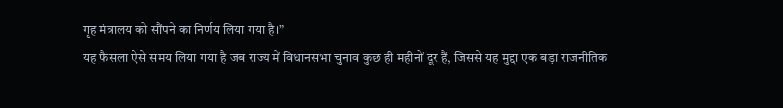गृह मंत्रालय को सौंपने का निर्णय लिया गया है।”
यह फैसला ऐसे समय लिया गया है जब राज्य में विधानसभा चुनाव कुछ ही महीनों दूर हैं, जिससे यह मुद्दा एक बड़ा राजनीतिक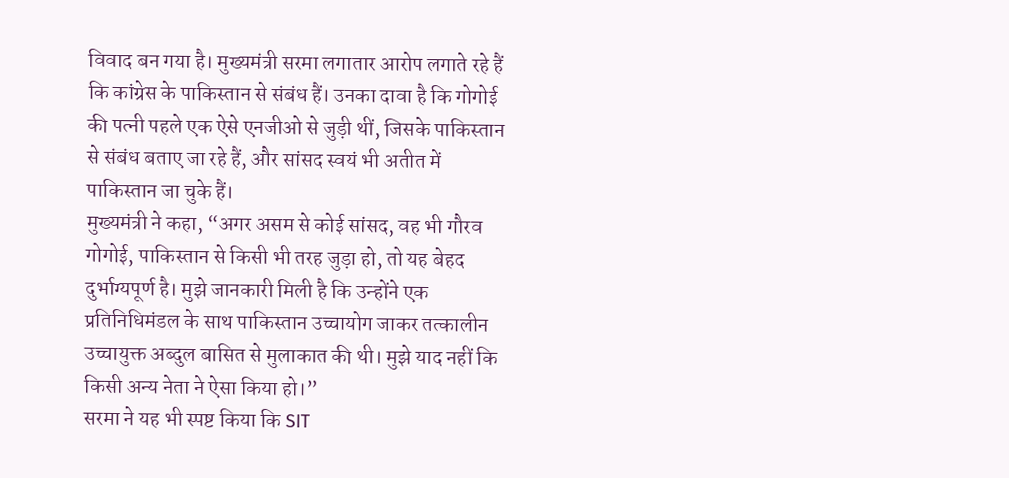विवाद बन गया है। मुख्यमंत्री सरमा लगातार आरोप लगाते रहे हैं कि कांग्रेस के पाकिस्तान से संबंध हैं। उनका दावा है कि गोगोई की पत्नी पहले एक ऐसे एनजीओ से जुड़ी थीं, जिसके पाकिस्तान से संबंध बताए जा रहे हैं, और सांसद स्वयं भी अतीत में पाकिस्तान जा चुके हैं।
मुख्यमंत्री ने कहा, “अगर असम से कोई सांसद, वह भी गौरव गोगोई, पाकिस्तान से किसी भी तरह जुड़ा हो, तो यह बेहद दुर्भाग्यपूर्ण है। मुझे जानकारी मिली है कि उन्होंने एक प्रतिनिधिमंडल के साथ पाकिस्तान उच्चायोग जाकर तत्कालीन उच्चायुक्त अब्दुल बासित से मुलाकात की थी। मुझे याद नहीं कि किसी अन्य नेता ने ऐसा किया हो।”
सरमा ने यह भी स्पष्ट किया कि SIT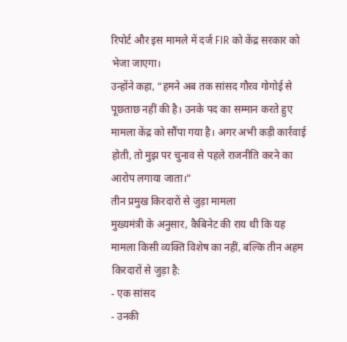रिपोर्ट और इस मामले में दर्ज FIR को केंद्र सरकार को भेजा जाएगा।
उन्होंने कहा, “हमने अब तक सांसद गौरव गोगोई से पूछताछ नहीं की है। उनके पद का सम्मान करते हुए मामला केंद्र को सौंपा गया है। अगर अभी कड़ी कार्रवाई होती, तो मुझ पर चुनाव से पहले राजनीति करने का आरोप लगाया जाता।”
तीन प्रमुख किरदारों से जुड़ा मामला
मुख्यमंत्री के अनुसार, कैबिनेट की राय थी कि यह मामला किसी व्यक्ति विशेष का नहीं, बल्कि तीन अहम किरदारों से जुड़ा है:
- एक सांसद
- उनकी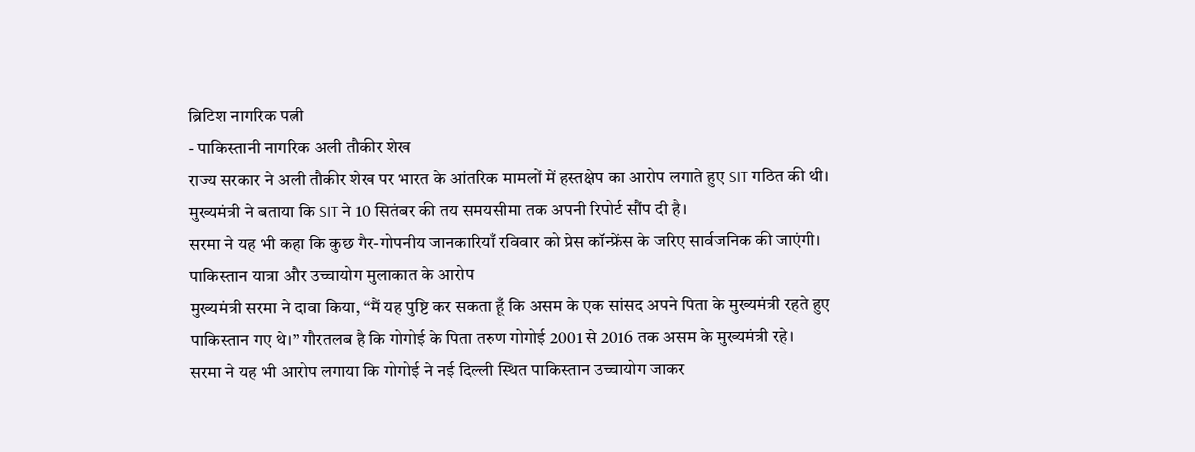ब्रिटिश नागरिक पत्नी
- पाकिस्तानी नागरिक अली तौकीर शेख
राज्य सरकार ने अली तौकीर शेख पर भारत के आंतरिक मामलों में हस्तक्षेप का आरोप लगाते हुए SIT गठित की थी। मुख्यमंत्री ने बताया कि SIT ने 10 सितंबर की तय समयसीमा तक अपनी रिपोर्ट सौंप दी है।
सरमा ने यह भी कहा कि कुछ गैर-गोपनीय जानकारियाँ रविवार को प्रेस कॉन्फ्रेंस के जरिए सार्वजनिक की जाएंगी।
पाकिस्तान यात्रा और उच्चायोग मुलाकात के आरोप
मुख्यमंत्री सरमा ने दावा किया, “मैं यह पुष्टि कर सकता हूँ कि असम के एक सांसद अपने पिता के मुख्यमंत्री रहते हुए पाकिस्तान गए थे।” गौरतलब है कि गोगोई के पिता तरुण गोगोई 2001 से 2016 तक असम के मुख्यमंत्री रहे।
सरमा ने यह भी आरोप लगाया कि गोगोई ने नई दिल्ली स्थित पाकिस्तान उच्चायोग जाकर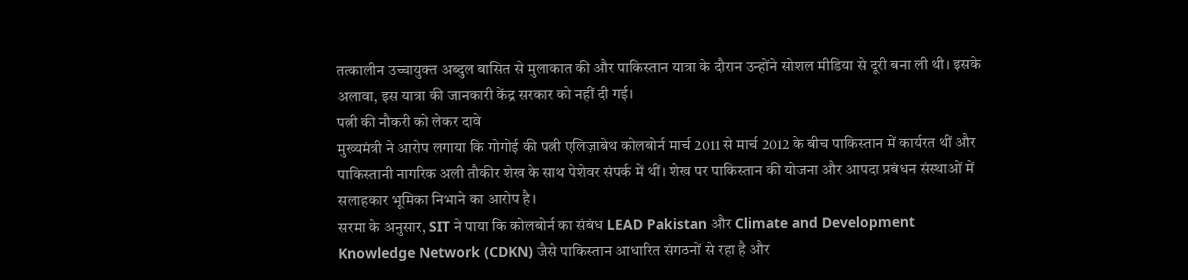तत्कालीन उच्चायुक्त अब्दुल बासित से मुलाकात की और पाकिस्तान यात्रा के दौरान उन्होंने सोशल मीडिया से दूरी बना ली थी। इसके अलावा, इस यात्रा की जानकारी केंद्र सरकार को नहीं दी गई।
पत्नी की नौकरी को लेकर दावे
मुख्यमंत्री ने आरोप लगाया कि गोगोई की पत्नी एलिज़ाबेथ कोलबोर्न मार्च 2011 से मार्च 2012 के बीच पाकिस्तान में कार्यरत थीं और पाकिस्तानी नागरिक अली तौकीर शेख के साथ पेशेवर संपर्क में थीं। शेख पर पाकिस्तान की योजना और आपदा प्रबंधन संस्थाओं में सलाहकार भूमिका निभाने का आरोप है।
सरमा के अनुसार, SIT ने पाया कि कोलबोर्न का संबंध LEAD Pakistan और Climate and Development Knowledge Network (CDKN) जैसे पाकिस्तान आधारित संगठनों से रहा है और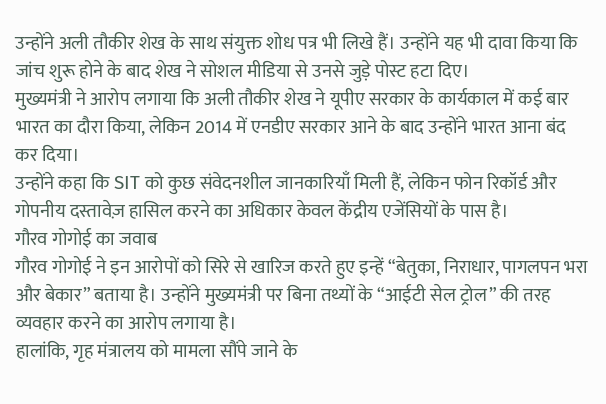उन्होंने अली तौकीर शेख के साथ संयुक्त शोध पत्र भी लिखे हैं। उन्होंने यह भी दावा किया कि जांच शुरू होने के बाद शेख ने सोशल मीडिया से उनसे जुड़े पोस्ट हटा दिए।
मुख्यमंत्री ने आरोप लगाया कि अली तौकीर शेख ने यूपीए सरकार के कार्यकाल में कई बार भारत का दौरा किया, लेकिन 2014 में एनडीए सरकार आने के बाद उन्होंने भारत आना बंद कर दिया।
उन्होंने कहा कि SIT को कुछ संवेदनशील जानकारियाँ मिली हैं, लेकिन फोन रिकॉर्ड और गोपनीय दस्तावेज़ हासिल करने का अधिकार केवल केंद्रीय एजेंसियों के पास है।
गौरव गोगोई का जवाब
गौरव गोगोई ने इन आरोपों को सिरे से खारिज करते हुए इन्हें “बेतुका, निराधार, पागलपन भरा और बेकार” बताया है। उन्होंने मुख्यमंत्री पर बिना तथ्यों के “आईटी सेल ट्रोल” की तरह व्यवहार करने का आरोप लगाया है।
हालांकि, गृह मंत्रालय को मामला सौंपे जाने के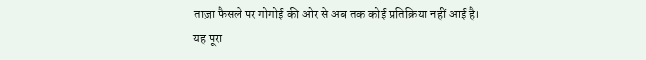ताज़ा फैसले पर गोगोई की ओर से अब तक कोई प्रतिक्रिया नहीं आई है।
यह पूरा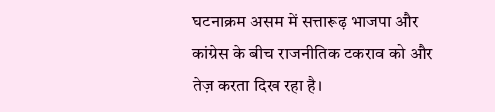घटनाक्रम असम में सत्तारूढ़ भाजपा और कांग्रेस के बीच राजनीतिक टकराव को और तेज़ करता दिख रहा है।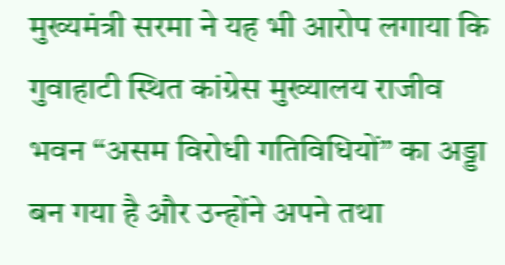मुख्यमंत्री सरमा ने यह भी आरोप लगाया कि गुवाहाटी स्थित कांग्रेस मुख्यालय राजीव भवन “असम विरोधी गतिविधियों” का अड्डा बन गया है और उन्होंने अपने तथा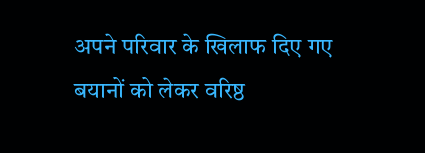अपने परिवार के खिलाफ दिए गए बयानों को लेकर वरिष्ठ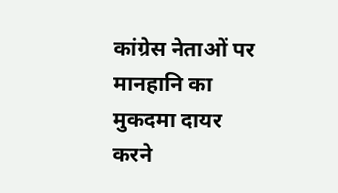कांग्रेस नेताओं पर मानहानि का मुकदमा दायर करने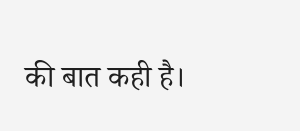की बात कही है।